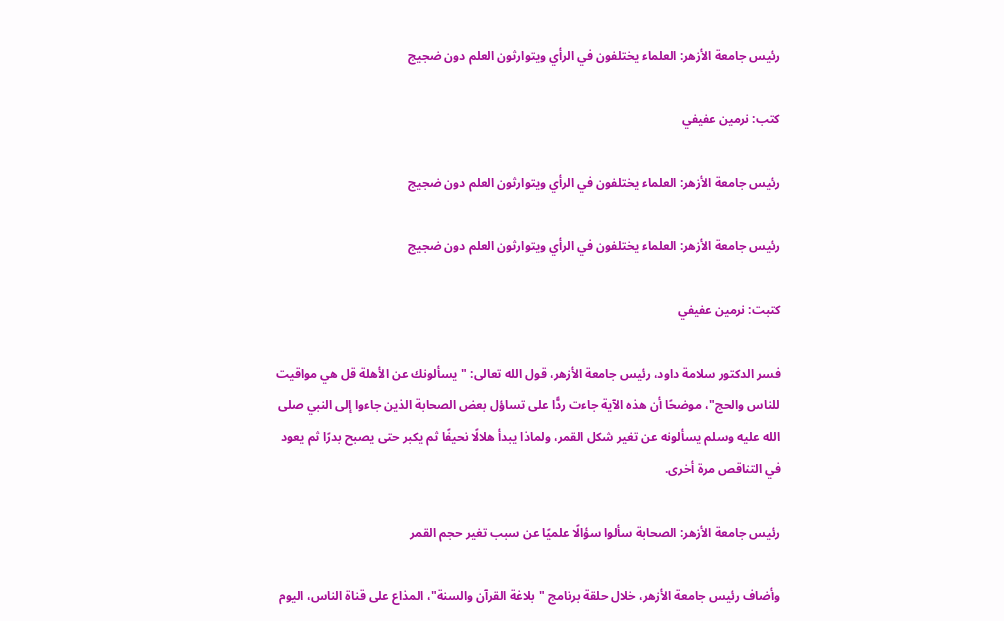رئيس جامعة الأزهر: العلماء يختلفون في الرأي ويتوارثون العلم دون ضجيج

كتب: نرمين عفيفي

رئيس جامعة الأزهر: العلماء يختلفون في الرأي ويتوارثون العلم دون ضجيج

رئيس جامعة الأزهر: العلماء يختلفون في الرأي ويتوارثون العلم دون ضجيج

كتبت: نرمين عفيفي

فسر الدكتور سلامة داود، رئيس جامعة الأزهر، قول الله تعالى: "يسألونك عن الأهلة قل هي مواقيت للناس والحج"، موضحًا أن هذه الآية جاءت ردًّا على تساؤل بعض الصحابة الذين جاءوا إلى النبي صلى الله عليه وسلم يسألونه عن تغير شكل القمر، ولماذا يبدأ هلالًا نحيفًا ثم يكبر حتى يصبح بدرًا ثم يعود في التناقص مرة أخرى.

رئيس جامعة الأزهر: الصحابة سألوا سؤالًا علميًا عن سبب تغير حجم القمر

وأضاف رئيس جامعة الأزهر، خلال حلقة برنامج "بلاغة القرآن والسنة"، المذاع على قناة الناس، اليوم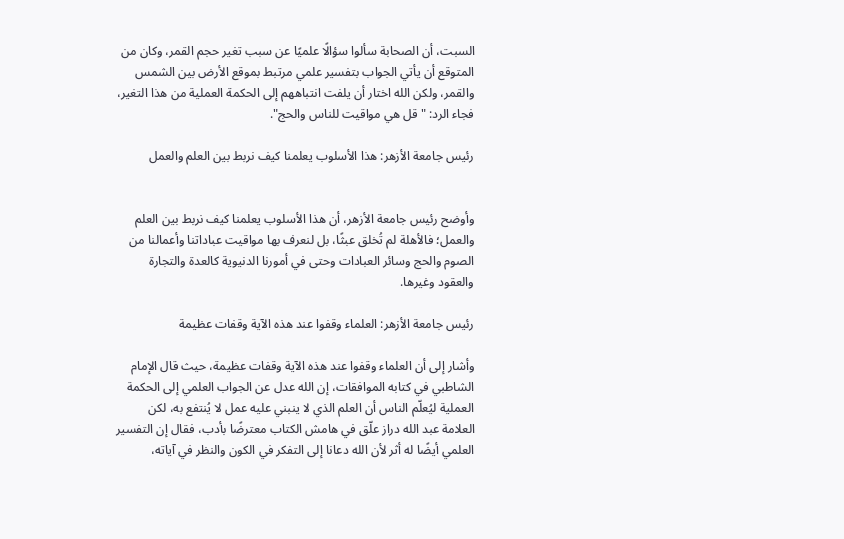السبت، أن الصحابة سألوا سؤالًا علميًا عن سبب تغير حجم القمر، وكان من المتوقع أن يأتي الجواب بتفسير علمي مرتبط بموقع الأرض بين الشمس والقمر، ولكن الله اختار أن يلفت انتباههم إلى الحكمة العملية من هذا التغير، فجاء الرد: "قل هي مواقيت للناس والحج".

رئيس جامعة الأزهر: هذا الأسلوب يعلمنا كيف نربط بين العلم والعمل


وأوضح رئيس جامعة الأزهر، أن هذا الأسلوب يعلمنا كيف نربط بين العلم والعمل؛ فالأهلة لم تُخلق عبثًا، بل لنعرف بها مواقيت عباداتنا وأعمالنا من الصوم والحج وسائر العبادات وحتى في أمورنا الدنيوية كالعدة والتجارة والعقود وغيرها.

رئيس جامعة الأزهر: العلماء وقفوا عند هذه الآية وقفات عظيمة

وأشار إلى أن العلماء وقفوا عند هذه الآية وقفات عظيمة، حيث قال الإمام الشاطبي في كتابه الموافقات، إن الله عدل عن الجواب العلمي إلى الحكمة العملية ليُعلّم الناس أن العلم الذي لا ينبني عليه عمل لا يُنتفع به، لكن العلامة عبد الله دراز علّق في هامش الكتاب معترضًا بأدب، فقال إن التفسير العلمي أيضًا له أثر لأن الله دعانا إلى التفكر في الكون والنظر في آياته،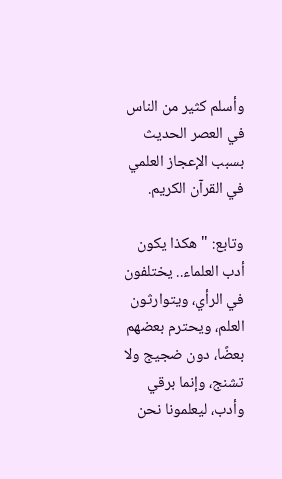وأسلم كثير من الناس في العصر الحديث بسبب الإعجاز العلمي في القرآن الكريم.

وتابع: "هكذا يكون أدب العلماء.. يختلفون في الرأي، ويتوارثون العلم، ويحترم بعضهم بعضًا، دون ضجيج ولا تشنج، وإنما برقي وأدب، ليعلمونا نحن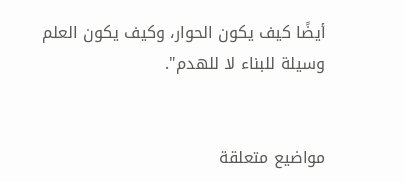أيضًا كيف يكون الحوار، وكيف يكون العلم وسيلة للبناء لا للهدم".


مواضيع متعلقة